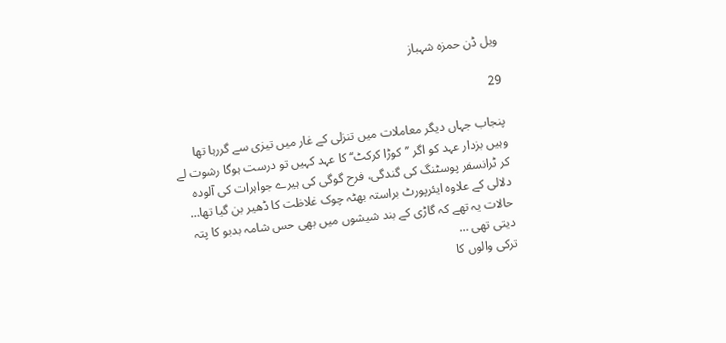ویل ڈن حمزہ شہباز

29

پنجاب جہاں دیگر معاملات میں تنزلی کے غار میں تیزی سے گررہا تھا وہیں بزدار عہد کو اگر ’’کوڑا کرکٹ‘‘ کا عہد کہیں تو درست ہوگا رشوت لے کر ٹرانسفر پوسٹنگ کی گندگی، فرح گوگی کی ہیرے جواہرات کی آلودہ دلالی کے علاوہ ایئرپورٹ براستہ بھٹہ چوک غلاظت کا ڈھیر بن گیا تھا… حالات یہ تھے کہ گاڑی کے بند شیشوں میں بھی حس شامہ بدبو کا پتہ دیتی تھی …
ترکی والوں کا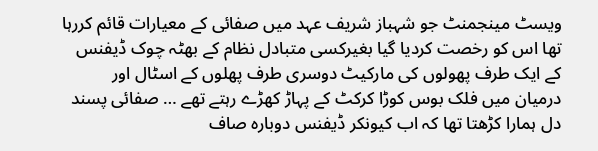ویسٹ مینجمنٹ جو شہباز شریف عہد میں صفائی کے معیارات قائم کررہا تھا اس کو رخصت کردیا گیا بغیرکسی متبادل نظام کے بھٹہ چوک ڈیفنس کے ایک طرف پھولوں کی مارکیٹ دوسری طرف پھلوں کے اسٹال اور درمیان میں فلک بوس کوڑا کرکٹ کے پہاڑ کھڑے رہتے تھے … صفائی پسند دل ہمارا کڑھتا تھا کہ اب کیونکر ڈیفنس دوبارہ صاف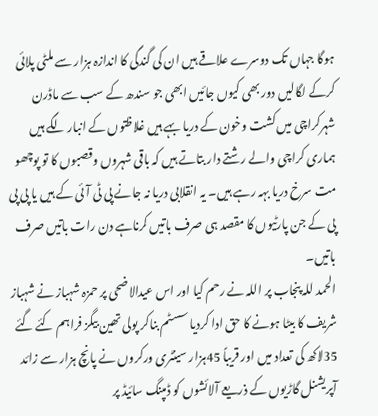ہوگا جہاں تک دوسرے علاقے ہیں ان کی گندگی کا اندازہ ہزار سے ملٹی پلائی کرکے لگالیں دور بھی کیوں جائیں ابھی جو سندھ کے سب سے ماڈرن شہرکراچی میں کشت وخون کے دریا بہے ہیں غلاظتوں کے انبار لگے ہیں ہماری کراچی والے رشتے دار بتاتے ہیں کہ باقی شہروں وقصبوں کا تو پوچھو مت سرخ دریا بہہ رہے ہیں۔ یہ انقلابی دریا نہ جانے پی ٹی آئی کے ہیں یا پی پی پی کے جن پارٹیوں کا مقصد ہی صرف باتیں کرناہے دن رات باتیں صرف باتیں۔
الحمد للہ پنجاب پر اللہ نے رحم کیا اور اس عیدالاضحی پر حمزہ شہباز نے شہباز شریف کا بیٹا ہونے کا حق ادا کردیا سسٹم بناکر پولی تھین بیگز فراہم کئے گئے 35لاکھ کی تعداد میں اور قریباً 45ہزار سینٹری ورکروں نے پانچ ہزار سے زائد آپریشنل گاڑیوں کے ذریعے آلائشوں کو ڈمپنگ سائیڈ پر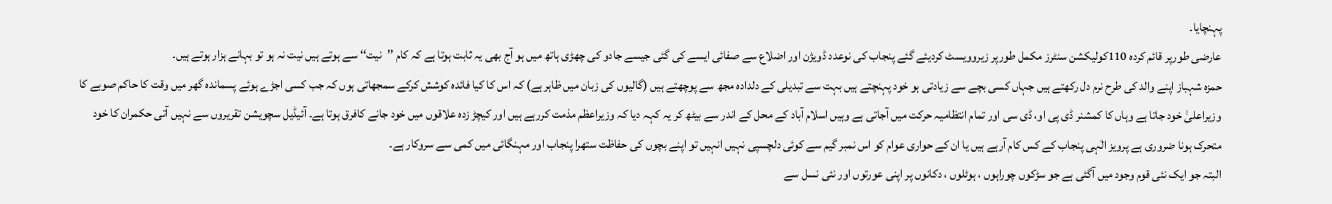پہنچایا۔
عارضی طورپر قائم کردہ 110کولیکشن سنٹرز مکمل طورپر زیروویسٹ کردیئے گئے پنجاب کی نوعدد ڈویژن اور اضلاع سے صفائی ایسے کی گئی جیسے جادو کی چھڑی ہاتھ میں ہو آج بھی یہ ثابت ہوتا ہے کہ کام ’’نیت‘‘ سے ہوتے ہیں نیت نہ ہو تو بہانے ہزار ہوتے ہیں۔
حمزہ شہباز اپنے والد کی طرح نرم دل رکھتے ہیں جہاں کسی بچے سے زیادتی ہو خود پہنچتے ہیں بہت سے تبدیلی کے دلدادہ مجھ سے پوچھتے ہیں (گالیوں کی زبان میں ظاہر ہے) کہ اس کا کیا فائدہ کوشش کرکے سمجھاتی ہوں کہ جب کسی اجڑے ہوئے پسماندہ گھر میں وقت کا حاکم صوبے کا وزیراعلیٰ خود جاتا ہے وہاں کا کمشنر ڈی پی او، ڈی سی اور تمام انتظامیہ حرکت میں آجاتی ہے وہیں اسلام آباد کے محل کے اندر سے بیٹھ کر یہ کہہ دیا کہ وزیراعظم مذمت کررہے ہیں اور کیچڑ زدہ علاقوں میں خود جانے کافرق ہوتا ہے۔ آئیڈیل سچویشن تقریروں سے نہیں آتی حکمران کا خود متحرک ہونا ضروری ہے پرویز الٰہی پنجاب کے کس کام آرہے ہیں یا ان کے حواری عوام کو اس نمبر گیم سے کوئی دلچسپی نہیں انہیں تو اپنے بچوں کی حفاظت ستھرا پنجاب اور مہنگائی میں کمی سے سروکار ہے۔
البتہ جو ایک نئی قوم وجود میں آگئی ہے جو سڑکوں چوراہوں ، ہوٹلوں ، دکانوں پر اپنی عورتوں اور نئی نسل سے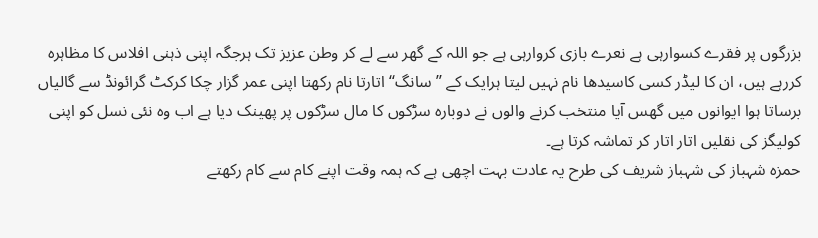بزرگوں پر فقرے کسوارہی ہے نعرے بازی کروارہی ہے جو اللہ کے گھر سے لے کر وطن عزیز تک ہرجگہ اپنی ذہنی افلاس کا مظاہرہ کررہے ہیں، ان کا لیڈر کسی کاسیدھا نام نہیں لیتا ہرایک کے ’’سانگ‘‘ اتارتا نام رکھتا اپنی عمر گزار چکا کرکٹ گرائونڈ سے گالیاں برساتا ہوا ایوانوں میں گھس آیا منتخب کرنے والوں نے دوبارہ سڑکوں کا مال سڑکوں پر پھینک دیا ہے اب وہ نئی نسل کو اپنی کولیگز کی نقلیں اتار اتار کر تماشہ کرتا ہے۔
حمزہ شہباز کی شہباز شریف کی طرح یہ عادت بہت اچھی ہے کہ ہمہ وقت اپنے کام سے کام رکھتے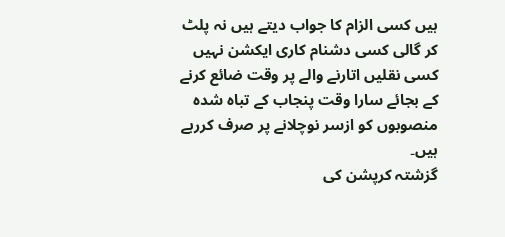ہیں کسی الزام کا جواب دیتے ہیں نہ پلٹ کر گالی کسی دشنام کاری ایکشن نہیں کسی نقلیں اتارنے والے پر وقت ضائع کرنے کے بجائے سارا وقت پنجاب کے تباہ شدہ منصوبوں کو ازسر نوچلانے پر صرف کررہے ہیں۔
گزشتہ کرپشن کی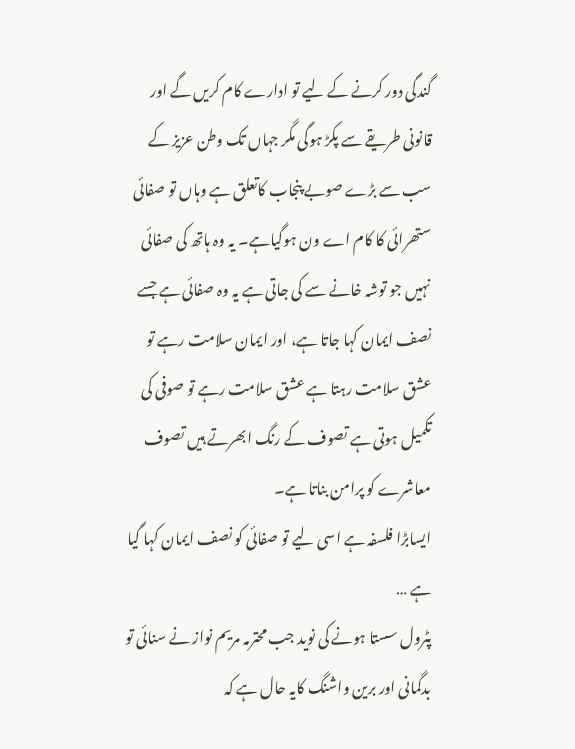گندگی دور کرنے کے لیے تو ادارے کام کریں گے اور قانونی طریقے سے پکڑ ہوگی مگر جہاں تک وطن عزیز کے سب سے بڑے صوبے پنجاب کاتعلق ہے وہاں تو صفائی ستھرائی کا کام اے ون ہوگیاہے۔ یہ وہ ہاتھ کی صفائی نہیں جو توشہ خانے سے کی جاتی ہے یہ وہ صفائی ہے جسے نصف ایمان کہا جاتا ہے، اور ایمان سلامت رہے تو عشق سلامت رہتا ہے عشق سلامت رہے تو صوفی کی تکمیل ہوتی ہے تصوف کے رنگ ابھرتے ہیں تصوف معاشرے کو پرامن بناتا ہے۔
ایسابڑا فلسفہ ہے اسی لیے تو صفائی کو نصف ایمان کہا گیا ہے …
پٹرول سستا ہونے کی نوید جب محترمہ مریم نواز نے سنائی تو بدگمانی اور برین واشنگ کایہ حال ہے کہ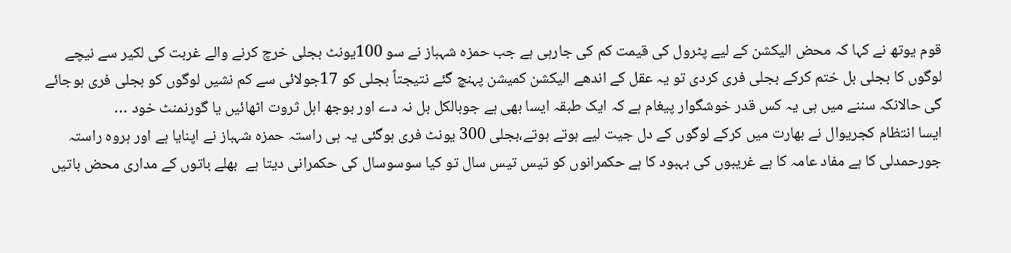قوم یوتھ نے کہا کہ محض الیکشن کے لیے پٹرول کی قیمت کم کی جارہی ہے جب حمزہ شہباز نے سو 100یونٹ بجلی خرچ کرنے والے غربت کی لکیر سے نیچے لوگوں کا بجلی بل ختم کرکے بجلی فری کردی تو یہ عقل کے اندھے الیکشن کمیشن پہنچ گئے نتیجتاً بجلی کو 17جولائی سے کم نشیں لوگوں کو بجلی فری ہوجائے گی حالانکہ سننے میں ہی یہ کس قدر خوشگوار پیغام ہے کہ ایک طبقہ ایسا بھی ہے جوبالکل بل نہ دے اور بوجھ اہل ثروت اٹھائیں یا گورنمنٹ خود …
ایسا انتظام کجریوال نے بھارت میں کرکے لوگوں کے دل جیت لیے ہوتے ہوتے،بجلی 300 یونٹ فری ہوگئی یہ ہی راستہ حمزہ شہباز نے اپنایا ہے اور ہروہ راستہ جورحمدلی کا ہے مفاد عامہ کا ہے غریبوں کی بہبود کا ہے حکمرانوں کو تیس تیس سال تو کیا سوسوسال کی حکمرانی دیتا ہے  بھلے باتوں کے مداری محض باتیں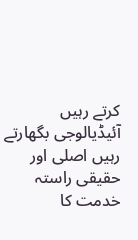کرتے رہیں آئیڈیالوجی بگھارتے رہیں اصلی اور حقیقی راستہ خدمت کا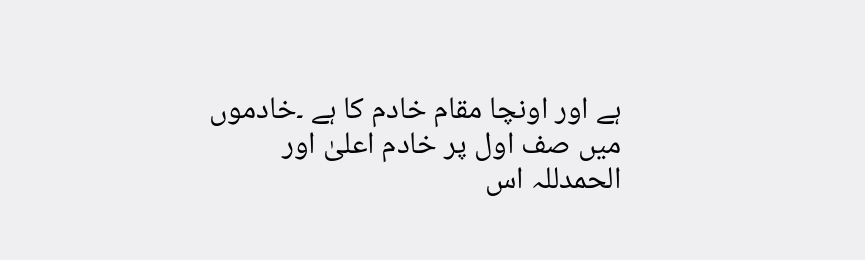ہے اور اونچا مقام خادم کا ہے ۔خادموں میں صف اول پر خادم اعلیٰ اور الحمدللہ اس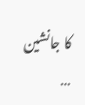کا جانشین …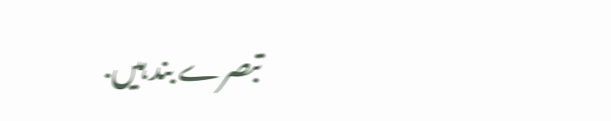تبصرے بند ہیں.